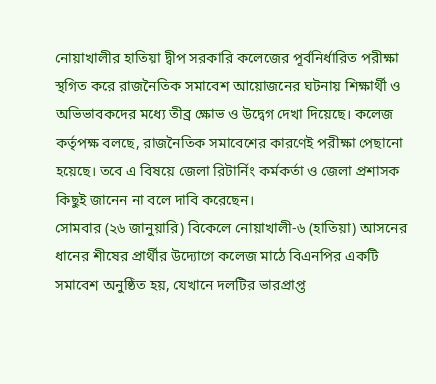নোয়াখালীর হাতিয়া দ্বীপ সরকারি কলেজের পূর্বনির্ধারিত পরীক্ষা স্থগিত করে রাজনৈতিক সমাবেশ আয়োজনের ঘটনায় শিক্ষার্থী ও অভিভাবকদের মধ্যে তীব্র ক্ষোভ ও উদ্বেগ দেখা দিয়েছে। কলেজ কর্তৃপক্ষ বলছে, রাজনৈতিক সমাবেশের কারণেই পরীক্ষা পেছানো হয়েছে। তবে এ বিষয়ে জেলা রিটার্নিং কর্মকর্তা ও জেলা প্রশাসক কিছুই জানেন না বলে দাবি করেছেন।
সোমবার (২৬ জানুয়ারি) বিকেলে নোয়াখালী-৬ (হাতিয়া) আসনের ধানের শীষের প্রার্থীর উদ্যোগে কলেজ মাঠে বিএনপির একটি সমাবেশ অনুষ্ঠিত হয়, যেখানে দলটির ভারপ্রাপ্ত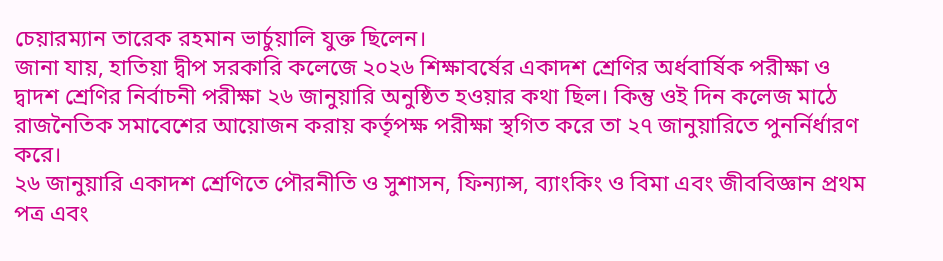চেয়ারম্যান তারেক রহমান ভার্চুয়ালি যুক্ত ছিলেন।
জানা যায়, হাতিয়া দ্বীপ সরকারি কলেজে ২০২৬ শিক্ষাবর্ষের একাদশ শ্রেণির অর্ধবার্ষিক পরীক্ষা ও দ্বাদশ শ্রেণির নির্বাচনী পরীক্ষা ২৬ জানুয়ারি অনুষ্ঠিত হওয়ার কথা ছিল। কিন্তু ওই দিন কলেজ মাঠে রাজনৈতিক সমাবেশের আয়োজন করায় কর্তৃপক্ষ পরীক্ষা স্থগিত করে তা ২৭ জানুয়ারিতে পুনর্নির্ধারণ করে।
২৬ জানুয়ারি একাদশ শ্রেণিতে পৌরনীতি ও সুশাসন, ফিন্যান্স, ব্যাংকিং ও বিমা এবং জীববিজ্ঞান প্রথম পত্র এবং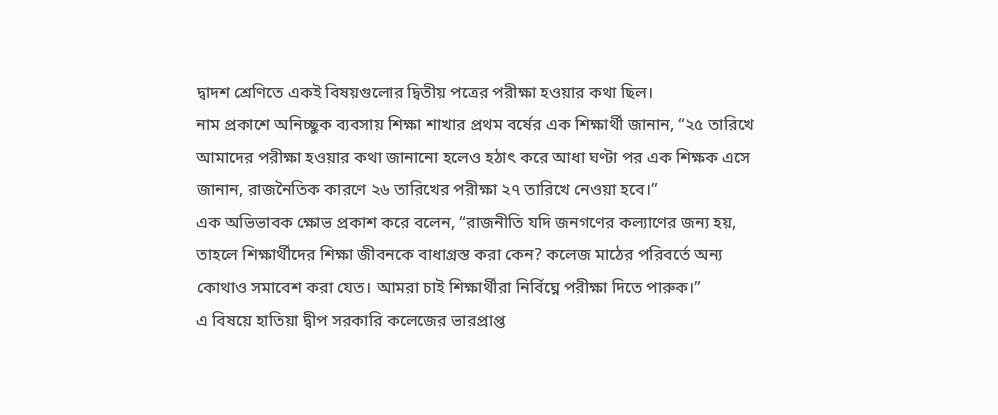দ্বাদশ শ্রেণিতে একই বিষয়গুলোর দ্বিতীয় পত্রের পরীক্ষা হওয়ার কথা ছিল।
নাম প্রকাশে অনিচ্ছুক ব্যবসায় শিক্ষা শাখার প্রথম বর্ষের এক শিক্ষার্থী জানান, “২৫ তারিখে আমাদের পরীক্ষা হওয়ার কথা জানানো হলেও হঠাৎ করে আধা ঘণ্টা পর এক শিক্ষক এসে জানান, রাজনৈতিক কারণে ২৬ তারিখের পরীক্ষা ২৭ তারিখে নেওয়া হবে।”
এক অভিভাবক ক্ষোভ প্রকাশ করে বলেন, “রাজনীতি যদি জনগণের কল্যাণের জন্য হয়, তাহলে শিক্ষার্থীদের শিক্ষা জীবনকে বাধাগ্রস্ত করা কেন? কলেজ মাঠের পরিবর্তে অন্য কোথাও সমাবেশ করা যেত। আমরা চাই শিক্ষার্থীরা নির্বিঘ্নে পরীক্ষা দিতে পারুক।”
এ বিষয়ে হাতিয়া দ্বীপ সরকারি কলেজের ভারপ্রাপ্ত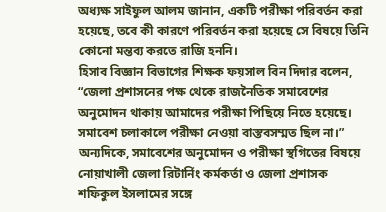অধ্যক্ষ সাইফুল আলম জানান, একটি পরীক্ষা পরিবর্তন করা হয়েছে, তবে কী কারণে পরিবর্তন করা হয়েছে সে বিষয়ে তিনি কোনো মন্তব্য করতে রাজি হননি।
হিসাব বিজ্ঞান বিভাগের শিক্ষক ফয়সাল বিন দিদার বলেন, “জেলা প্রশাসনের পক্ষ থেকে রাজনৈতিক সমাবেশের অনুমোদন থাকায় আমাদের পরীক্ষা পিছিয়ে নিতে হয়েছে। সমাবেশ চলাকালে পরীক্ষা নেওয়া বাস্তবসম্মত ছিল না।”
অন্যদিকে, সমাবেশের অনুমোদন ও পরীক্ষা স্থগিতের বিষয়ে নোয়াখালী জেলা রিটার্নিং কর্মকর্তা ও জেলা প্রশাসক শফিকুল ইসলামের সঙ্গে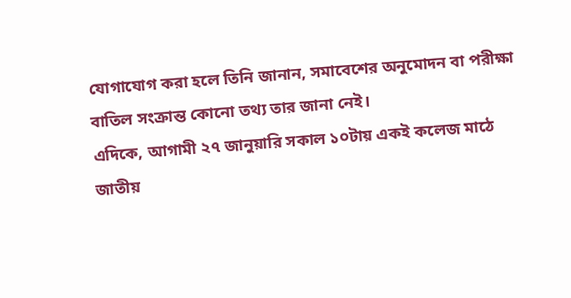যোগাযোগ করা হলে তিনি জানান, সমাবেশের অনুমোদন বা পরীক্ষা বাতিল সংক্রান্ত কোনো তথ্য তার জানা নেই।
এদিকে, আগামী ২৭ জানুয়ারি সকাল ১০টায় একই কলেজ মাঠে জাতীয়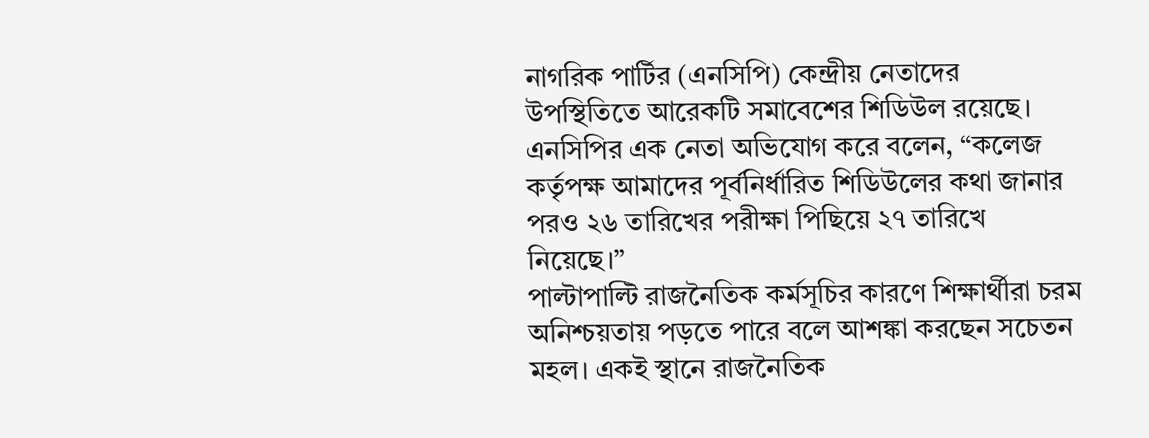নাগরিক পার্টির (এনসিপি) কেন্দ্রীয় নেতাদের উপস্থিতিতে আরেকটি সমাবেশের শিডিউল রয়েছে। এনসিপির এক নেতা অভিযোগ করে বলেন, “কলেজ কর্তৃপক্ষ আমাদের পূর্বনির্ধারিত শিডিউলের কথা জানার পরও ২৬ তারিখের পরীক্ষা পিছিয়ে ২৭ তারিখে নিয়েছে।”
পাল্টাপাল্টি রাজনৈতিক কর্মসূচির কারণে শিক্ষার্থীরা চরম অনিশ্চয়তায় পড়তে পারে বলে আশঙ্কা করছেন সচেতন মহল। একই স্থানে রাজনৈতিক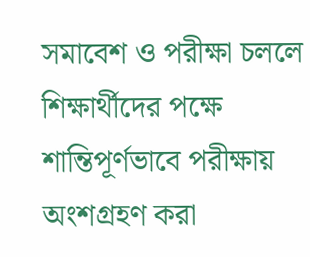সমাবেশ ও পরীক্ষা চললে শিক্ষার্থীদের পক্ষে শান্তিপূর্ণভাবে পরীক্ষায় অংশগ্রহণ করা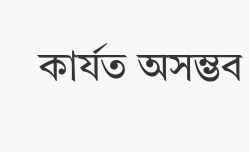কার্যত অসম্ভব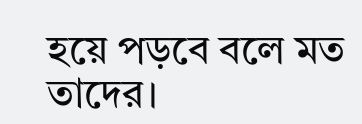হয়ে পড়বে বলে মত তাদের।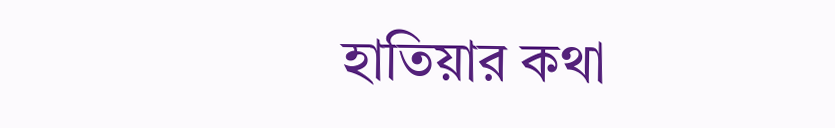হাতিয়ার কথা